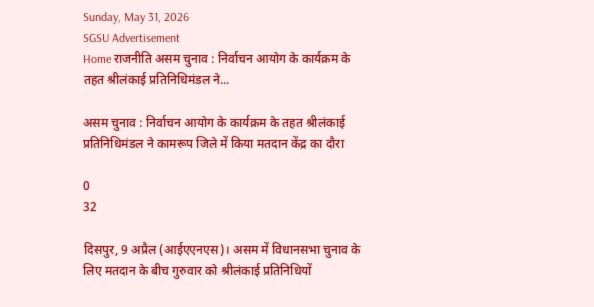Sunday, May 31, 2026
SGSU Advertisement
Home राजनीति असम चुनाव : निर्वाचन आयोग के कार्यक्रम के तहत श्रीलंकाई प्रतिनिधिमंडल ने...

असम चुनाव : निर्वाचन आयोग के कार्यक्रम के तहत श्रीलंकाई प्रतिनिधिमंडल ने कामरूप जिले में किया मतदान केंद्र का दौरा

0
32

दिसपुर, 9 अप्रैल (आईएएनएस)। असम में विधानसभा चुनाव के लिए मतदान के बीच गुरुवार को श्रीलंकाई प्रतिनिधियों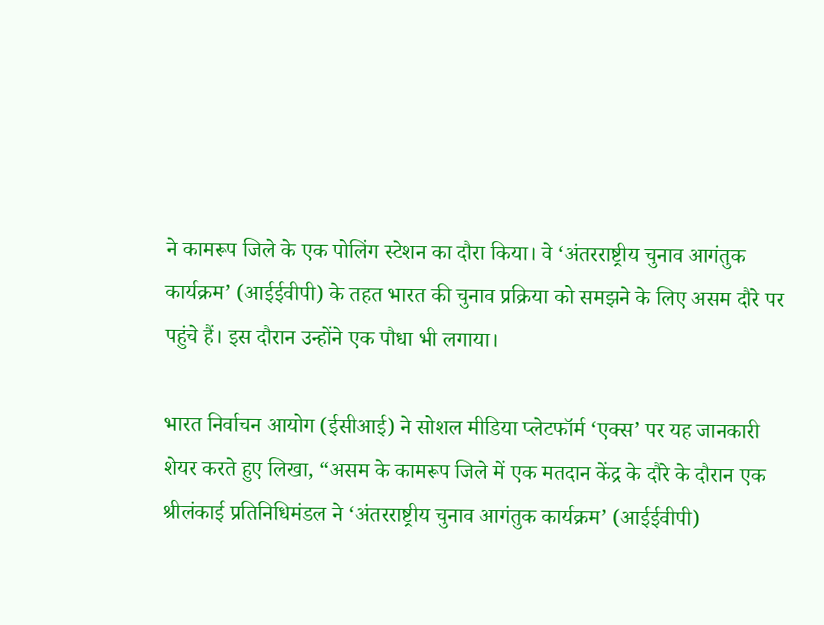ने कामरूप जिले के एक पोलिंग स्टेशन का दौरा किया। वे ‘अंतरराष्ट्रीय चुनाव आगंतुक कार्यक्रम’ (आईईवीपी) के तहत भारत की चुनाव प्रक्रिया को समझने के लिए असम दौरे पर पहुंचे हैं। इस दौरान उन्होंने एक पौधा भी लगाया।

भारत निर्वाचन आयोग (ईसीआई) ने सोशल मीडिया प्लेटफॉर्म ‘एक्स’ पर यह जानकारी शेयर करते हुए लिखा, “असम के कामरूप जिले में एक मतदान केंद्र के दौरे के दौरान एक श्रीलंकाई प्रतिनिधिमंडल ने ‘अंतरराष्ट्रीय चुनाव आगंतुक कार्यक्रम’ (आईईवीपी)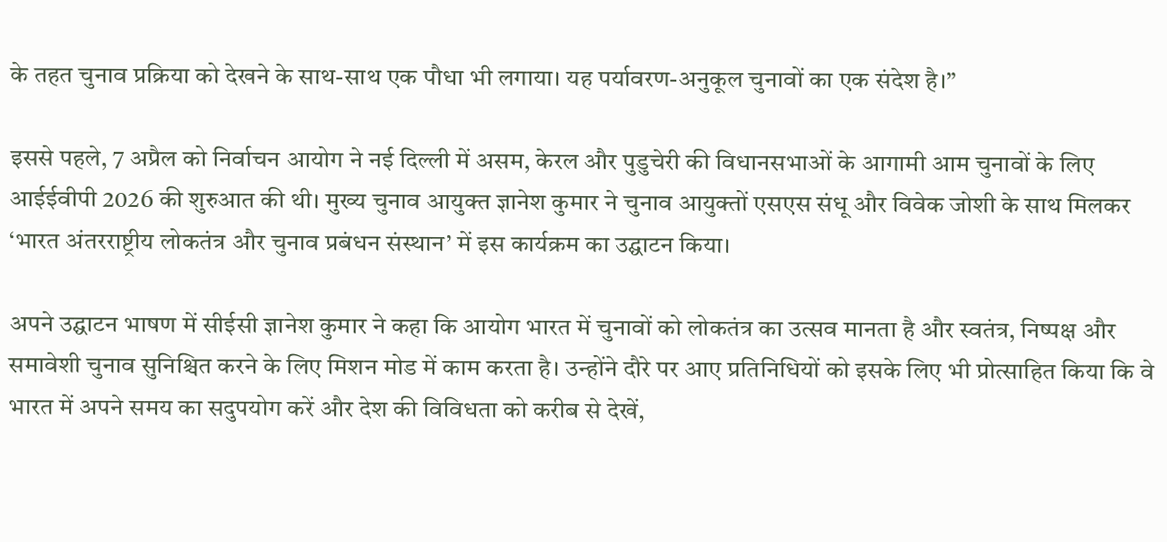के तहत चुनाव प्रक्रिया को देखने के साथ-साथ एक पौधा भी लगाया। यह पर्यावरण-अनुकूल चुनावों का एक संदेश है।”

इससे पहले, 7 अप्रैल को निर्वाचन आयोग ने नई दिल्ली में असम, केरल और पुडुचेरी की विधानसभाओं के आगामी आम चुनावों के लिए आईईवीपी 2026 की शुरुआत की थी। मुख्य चुनाव आयुक्त ज्ञानेश कुमार ने चुनाव आयुक्तों एसएस संधू और विवेक जोशी के साथ मिलकर ‘भारत अंतरराष्ट्रीय लोकतंत्र और चुनाव प्रबंधन संस्थान’ में इस कार्यक्रम का उद्घाटन किया।

अपने उद्घाटन भाषण में सीईसी ज्ञानेश कुमार ने कहा कि आयोग भारत में चुनावों को लोकतंत्र का उत्सव मानता है और स्वतंत्र, निष्पक्ष और समावेशी चुनाव सुनिश्चित करने के लिए मिशन मोड में काम करता है। उन्होंने दौरे पर आए प्रतिनिधियों को इसके लिए भी प्रोत्साहित किया कि वे भारत में अपने समय का सदुपयोग करें और देश की विविधता को करीब से देखें,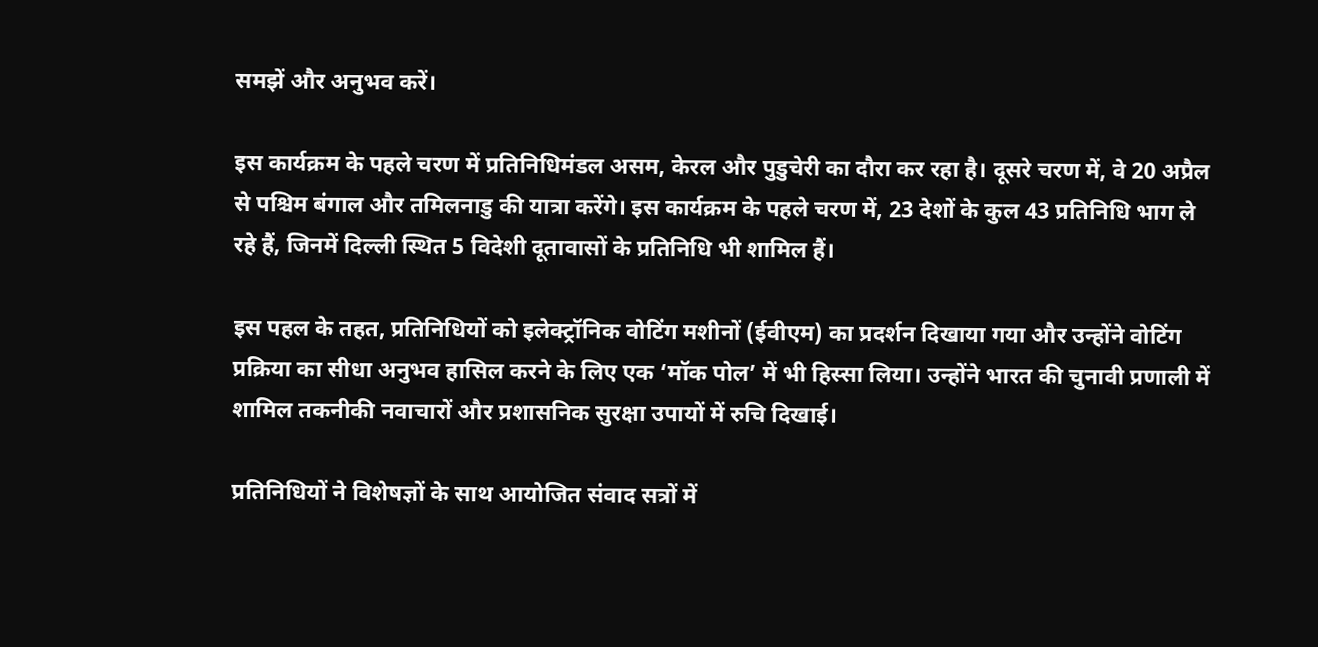समझें और अनुभव करें।

इस कार्यक्रम के पहले चरण में प्रतिनिधिमंडल असम, केरल और पुडुचेरी का दौरा कर रहा है। दूसरे चरण में, वे 20 अप्रैल से पश्चिम बंगाल और तमिलनाडु की यात्रा करेंगे। इस कार्यक्रम के पहले चरण में, 23 देशों के कुल 43 प्रतिनिधि भाग ले रहे हैं, जिनमें दिल्ली स्थित 5 विदेशी दूतावासों के प्रतिनिधि भी शामिल हैं।

इस पहल के तहत, प्रतिनिधियों को इलेक्ट्रॉनिक वोटिंग मशीनों (ईवीएम) का प्रदर्शन दिखाया गया और उन्होंने वोटिंग प्रक्रिया का सीधा अनुभव हासिल करने के लिए एक ‘मॉक पोल’ में भी हिस्सा लिया। उन्होंने भारत की चुनावी प्रणाली में शामिल तकनीकी नवाचारों और प्रशासनिक सुरक्षा उपायों में रुचि दिखाई।

प्रतिनिधियों ने विशेषज्ञों के साथ आयोजित संवाद सत्रों में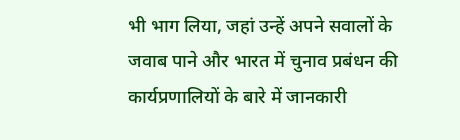भी भाग लिया, जहां उन्हें अपने सवालों के जवाब पाने और भारत में चुनाव प्रबंधन की कार्यप्रणालियों के बारे में जानकारी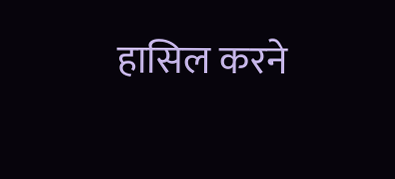हासिल करने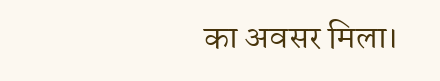का अवसर मिला।